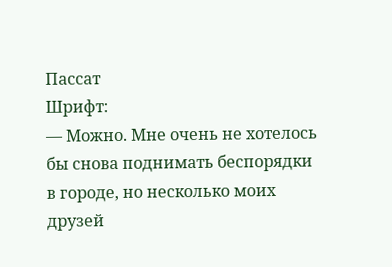Пассат
Шрифт:
— Можно. Мне очень не хотелось бы снова поднимать беспорядки в городе, но несколько моих друзей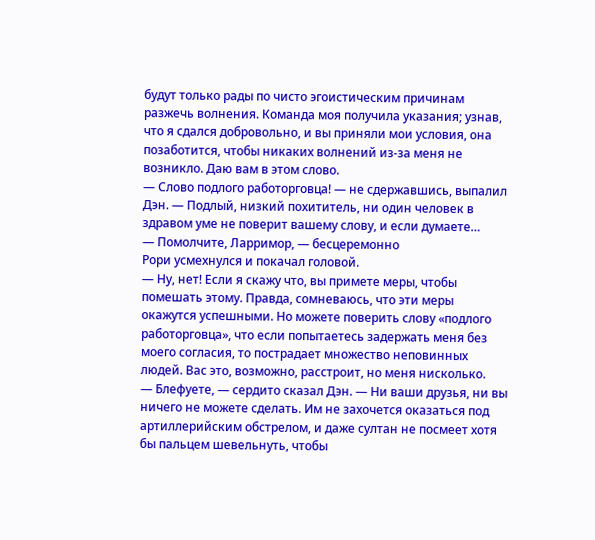будут только рады по чисто эгоистическим причинам разжечь волнения. Команда моя получила указания; узнав, что я сдался добровольно, и вы приняли мои условия, она позаботится, чтобы никаких волнений из-за меня не возникло. Даю вам в этом слово.
— Слово подлого работорговца! — не сдержавшись, выпалил Дэн. — Подлый, низкий похититель, ни один человек в здравом уме не поверит вашему слову, и если думаете…
— Помолчите, Ларримор, — бесцеремонно
Рори усмехнулся и покачал головой.
— Ну, нет! Если я скажу что, вы примете меры, чтобы помешать этому. Правда, сомневаюсь, что эти меры окажутся успешными. Но можете поверить слову «подлого работорговца», что если попытаетесь задержать меня без моего согласия, то пострадает множество неповинных людей. Вас это, возможно, расстроит, но меня нисколько.
— Блефуете, — сердито сказал Дэн. — Ни ваши друзья, ни вы ничего не можете сделать. Им не захочется оказаться под артиллерийским обстрелом, и даже султан не посмеет хотя бы пальцем шевельнуть, чтобы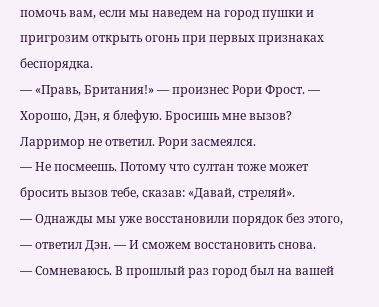помочь вам, если мы наведем на город пушки и пригрозим открыть огонь при первых признаках беспорядка.
— «Правь, Британия!» — произнес Рори Фрост. — Хорошо, Дэн, я блефую. Бросишь мне вызов?
Ларримор не ответил. Рори засмеялся.
— Не посмеешь. Потому что султан тоже может бросить вызов тебе, сказав: «Давай, стреляй».
— Однажды мы уже восстановили порядок без этого, — ответил Дэн. — И сможем восстановить снова.
— Сомневаюсь. В прошлый раз город был на вашей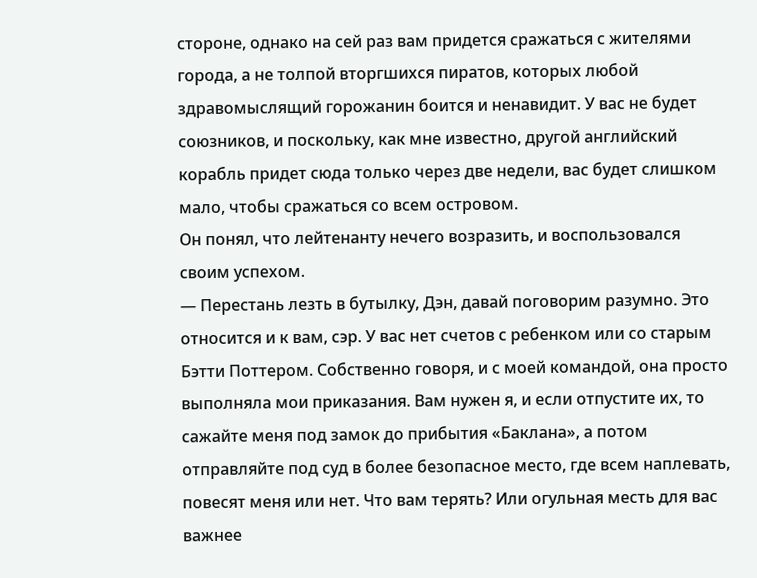стороне, однако на сей раз вам придется сражаться с жителями города, а не толпой вторгшихся пиратов, которых любой здравомыслящий горожанин боится и ненавидит. У вас не будет союзников, и поскольку, как мне известно, другой английский корабль придет сюда только через две недели, вас будет слишком мало, чтобы сражаться со всем островом.
Он понял, что лейтенанту нечего возразить, и воспользовался своим успехом.
— Перестань лезть в бутылку, Дэн, давай поговорим разумно. Это относится и к вам, сэр. У вас нет счетов с ребенком или со старым Бэтти Поттером. Собственно говоря, и с моей командой, она просто выполняла мои приказания. Вам нужен я, и если отпустите их, то сажайте меня под замок до прибытия «Баклана», а потом отправляйте под суд в более безопасное место, где всем наплевать, повесят меня или нет. Что вам терять? Или огульная месть для вас важнее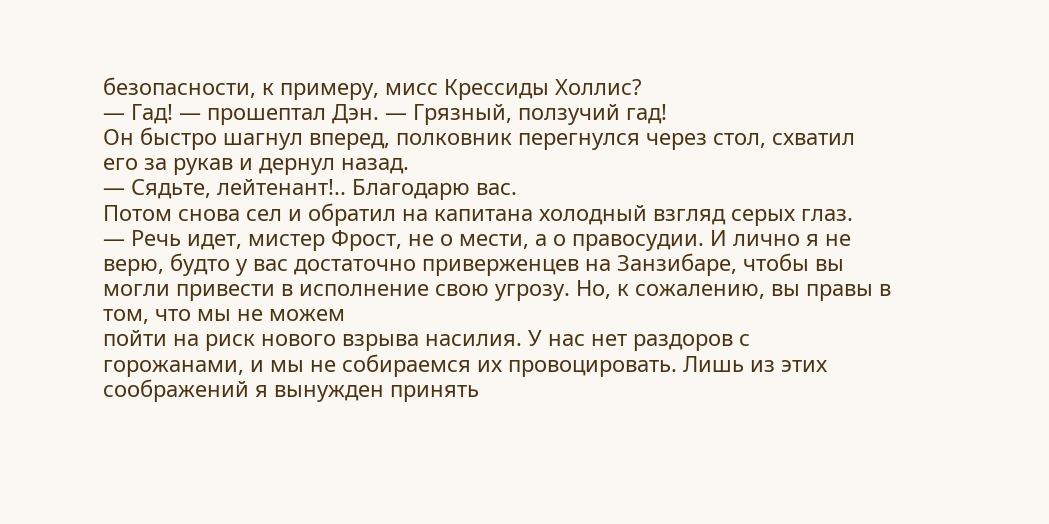безопасности, к примеру, мисс Крессиды Холлис?
— Гад! — прошептал Дэн. — Грязный, ползучий гад!
Он быстро шагнул вперед, полковник перегнулся через стол, схватил его за рукав и дернул назад.
— Сядьте, лейтенант!.. Благодарю вас.
Потом снова сел и обратил на капитана холодный взгляд серых глаз.
— Речь идет, мистер Фрост, не о мести, а о правосудии. И лично я не верю, будто у вас достаточно приверженцев на Занзибаре, чтобы вы могли привести в исполнение свою угрозу. Но, к сожалению, вы правы в том, что мы не можем
пойти на риск нового взрыва насилия. У нас нет раздоров с горожанами, и мы не собираемся их провоцировать. Лишь из этих соображений я вынужден принять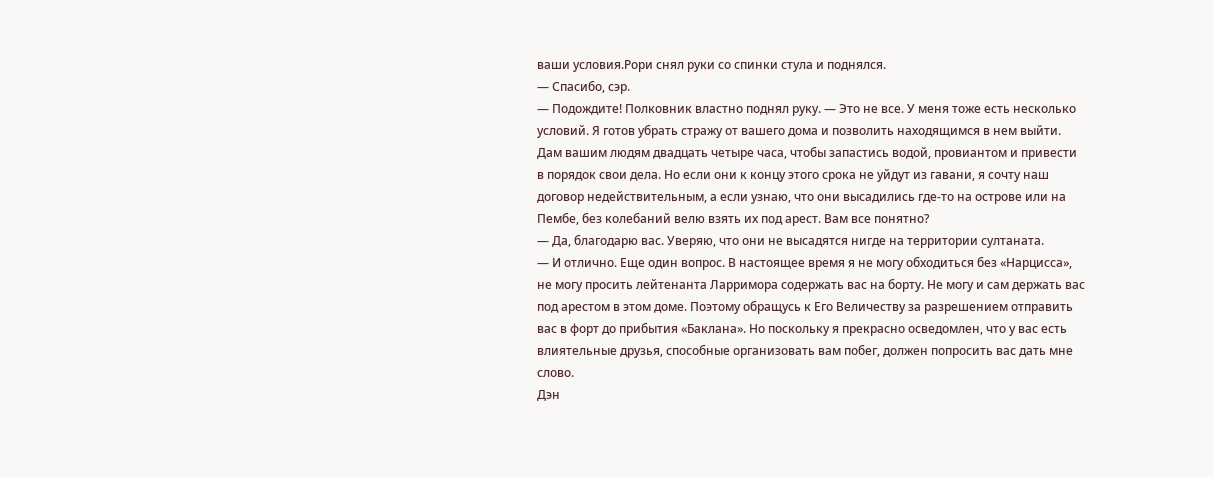ваши условия.Рори снял руки со спинки стула и поднялся.
— Спасибо, сэр.
— Подождите! Полковник властно поднял руку. — Это не все. У меня тоже есть несколько условий. Я готов убрать стражу от вашего дома и позволить находящимся в нем выйти. Дам вашим людям двадцать четыре часа, чтобы запастись водой, провиантом и привести в порядок свои дела. Но если они к концу этого срока не уйдут из гавани, я сочту наш договор недействительным, а если узнаю, что они высадились где-то на острове или на Пембе, без колебаний велю взять их под арест. Вам все понятно?
— Да, благодарю вас. Уверяю, что они не высадятся нигде на территории султаната.
— И отлично. Еще один вопрос. В настоящее время я не могу обходиться без «Нарцисса», не могу просить лейтенанта Ларримора содержать вас на борту. Не могу и сам держать вас под арестом в этом доме. Поэтому обращусь к Его Величеству за разрешением отправить вас в форт до прибытия «Баклана». Но поскольку я прекрасно осведомлен, что у вас есть влиятельные друзья, способные организовать вам побег, должен попросить вас дать мне слово.
Дэн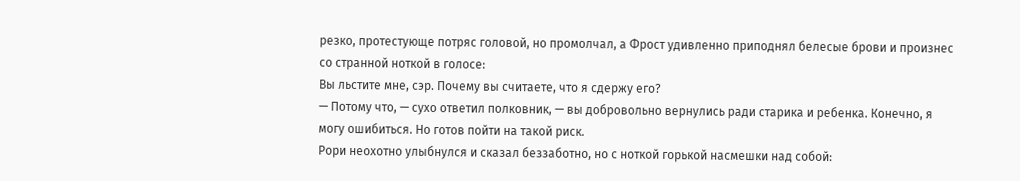резко, протестующе потряс головой, но промолчал, а Фрост удивленно приподнял белесые брови и произнес со странной ноткой в голосе:
Вы льстите мне, сэр. Почему вы считаете, что я сдержу его?
— Потому что, — сухо ответил полковник, — вы добровольно вернулись ради старика и ребенка. Конечно, я могу ошибиться. Но готов пойти на такой риск.
Рори неохотно улыбнулся и сказал беззаботно, но с ноткой горькой насмешки над собой: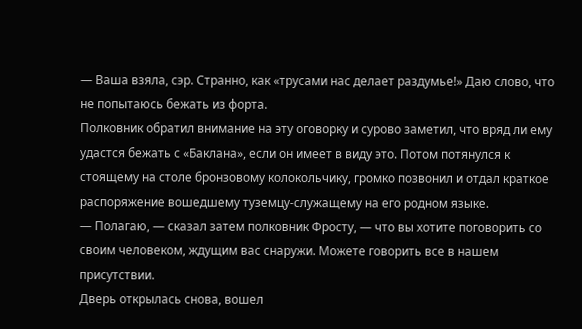— Ваша взяла, сэр. Странно, как «трусами нас делает раздумье!» Даю слово, что не попытаюсь бежать из форта.
Полковник обратил внимание на эту оговорку и сурово заметил, что вряд ли ему удастся бежать с «Баклана», если он имеет в виду это. Потом потянулся к стоящему на столе бронзовому колокольчику, громко позвонил и отдал краткое распоряжение вошедшему туземцу-служащему на его родном языке.
— Полагаю, — сказал затем полковник Фросту, — что вы хотите поговорить со своим человеком, ждущим вас снаружи. Можете говорить все в нашем присутствии.
Дверь открылась снова, вошел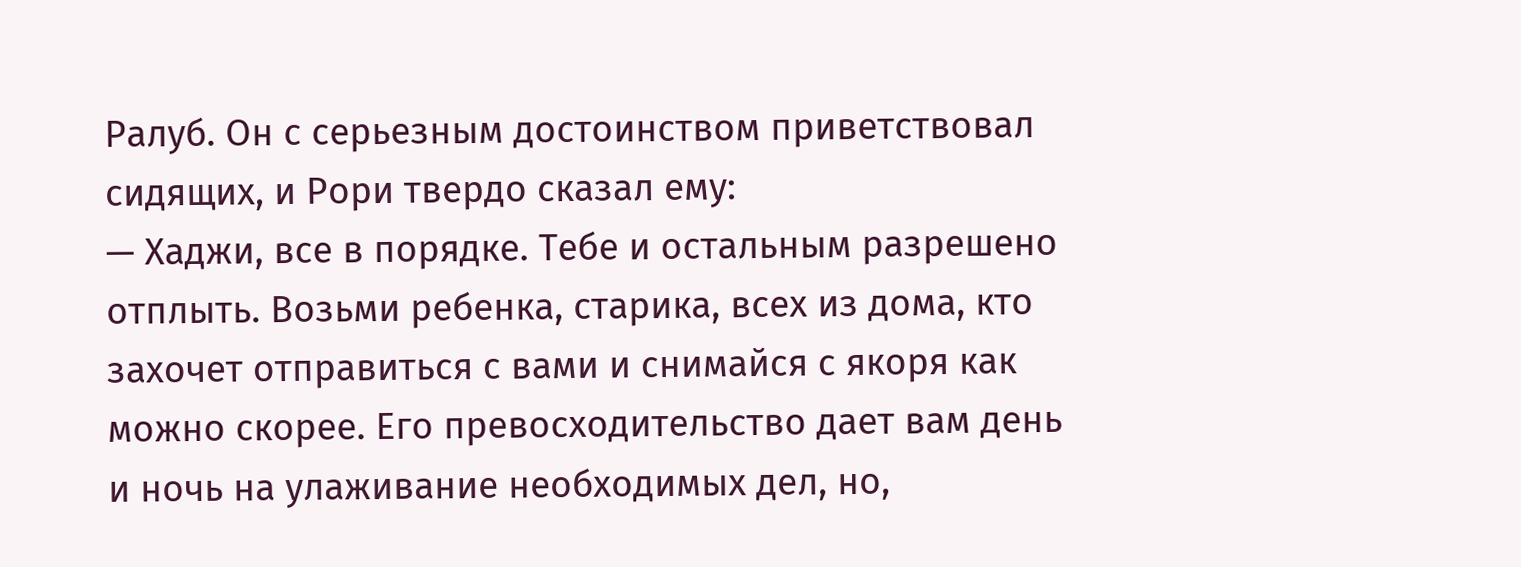Ралуб. Он с серьезным достоинством приветствовал сидящих, и Рори твердо сказал ему:
— Хаджи, все в порядке. Тебе и остальным разрешено отплыть. Возьми ребенка, старика, всех из дома, кто захочет отправиться с вами и снимайся с якоря как можно скорее. Его превосходительство дает вам день и ночь на улаживание необходимых дел, но,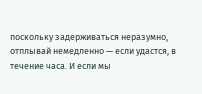поскольку задерживаться неразумно, отплывай немедленно — если удастся, в течение часа. И если мы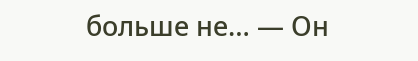больше не… — Он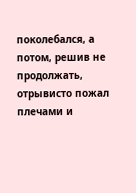поколебался, а потом, решив не продолжать, отрывисто пожал плечами и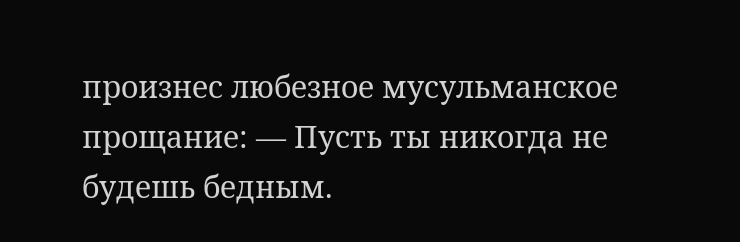произнес любезное мусульманское прощание: — Пусть ты никогда не будешь бедным.